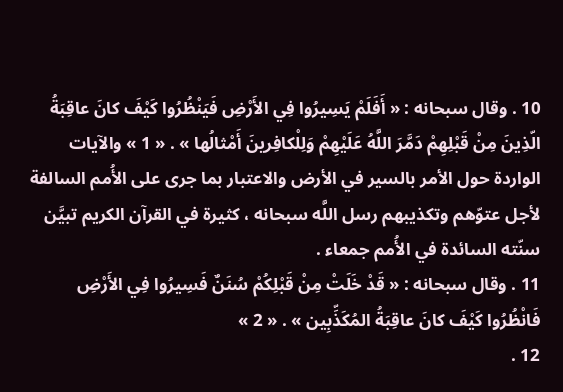10 . وقال سبحانه : « أَفَلَمْ يَسِيرُوا فِي الأَرْضِ فَيَنْظُرُوا كَيْفَ كانَ عاقِبَةُ الّذِينَ مِنْ قَبْلِهِمْ دَمَّرَ اللَّهُ عَلَيْهِمْ وَلِلْكافِرينَ أَمْثالُها » . « 1 » والآيات الواردة حول الأمر بالسير في الأرض والاعتبار بما جرى على الأُمم السالفة لأجل عتوّهم وتكذيبهم رسل اللَّه سبحانه ، كثيرة في القرآن الكريم تبيَّن سنّته السائدة في الأُمم جمعاء .
11 . وقال سبحانه : « قَدْ خَلَتْ مِنْ قَبْلِكُمْ سُنَنٌ فَسِيرُوا فِي الأَرْضِ فَانْظُرُوا كَيْفَ كانَ عاقِبَةُ المُكَذِّبِين » . « 2 »
12 .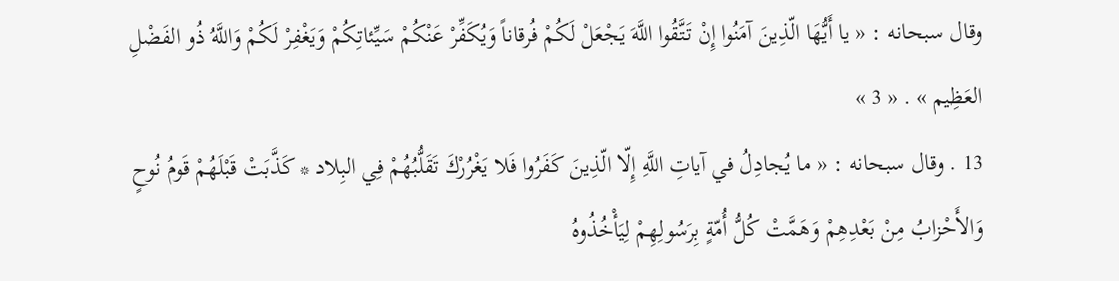وقال سبحانه : « يا أَيُّهَا الّذِينَ آمَنُوا إِنْ تَتَّقُوا اللَّهَ يَجْعَلْ لَكُمْ فُرقاناً وَيُكَفِّرْ عَنْكُمْ سَيِّئاتِكُمْ وَيَغْفِرْ لَكُمْ وَاللَّهُ ذُو الفَضْلِ العَظِيم » . « 3 »
13 . وقال سبحانه : « ما يُجادِلُ في آياتِ اللَّهِ إِلّا الّذِينَ كَفَرُوا فَلا يَغْرُرْكَ تَقَلُّبُهُمْ فِي البِلاد * كَذَّبَتْ قَبْلَهُمْ قَومُ نُوحٍ وَالأَحْزابُ مِنْ بَعْدِهِمْ وَهَمَّتْ كُلُّ أُمّةٍ بِرَسُولِهِمْ لِيَأْخُذُوهُ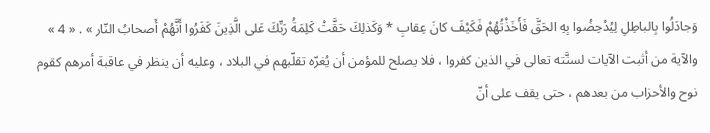وَجادَلُوا بِالباطِلِ لِيُدْحِضُوا بِهِ الحَقَّ فَأَخَذْتُهُمْ فَكَيْفَ كانَ عِقابِ * وَكَذلِكَ حَقَّتْ كَلِمَةُ رَبِّكَ عَلى الَّذِينَ كَفَرُوا أَنَّهُمْ أَصحابُ النّار » . « 4 »
والآية من أثبت الآيات لسنَّته تعالى في الذين كفروا ، فلا يصلح للمؤمن أن يُغرّه تقلّبهم في البلاد ، وعليه أن ينظر في عاقبة أمرهم كقوم نوح والأحزاب من بعدهم ، حتى يقف على أنّ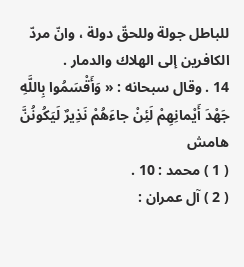للباطل جولة وللحقّ دولة ، وانّ مردّ الكافرين إلى الهلاك والدمار .
14 . وقال سبحانه : « وَأَقْسَمُوا بِاللَّهِ جَهْدَ أَيْمانِهِمْ لَئِنْ جاءَهُمْ نَذِيرٌ لَيَكُونُنَّ
هامش
( 1 ) محمد : 10 .
( 2 ) آل عمران :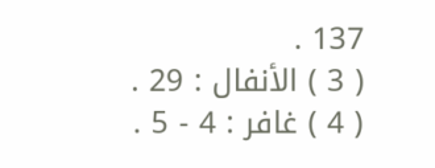137 .
( 3 ) الأنفال : 29 .
( 4 ) غافر : 4 - 5 .